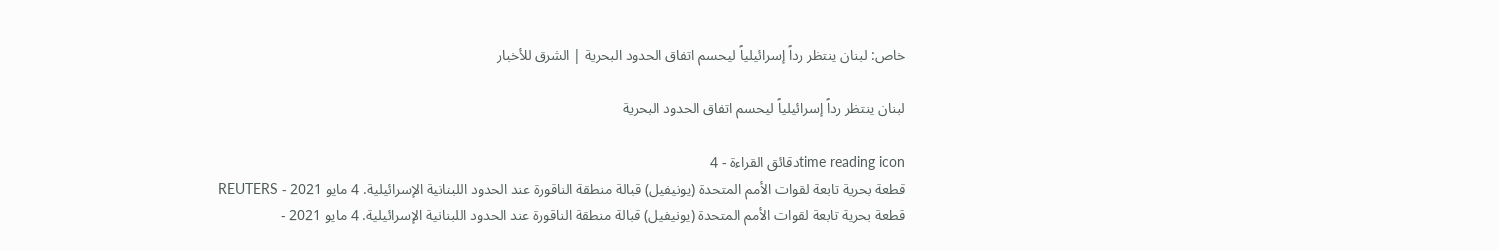خاص: لبنان ينتظر رداً إسرائيلياً ليحسم اتفاق الحدود البحرية | الشرق للأخبار

لبنان ينتظر رداً إسرائيلياً ليحسم اتفاق الحدود البحرية

time reading iconدقائق القراءة - 4
قطعة بحرية تابعة لقوات الأمم المتحدة (يونيفيل) قبالة منطقة الناقورة عند الحدود اللبنانية الإسرائيلية. 4 مايو 2021 - REUTERS
قطعة بحرية تابعة لقوات الأمم المتحدة (يونيفيل) قبالة منطقة الناقورة عند الحدود اللبنانية الإسرائيلية. 4 مايو 2021 -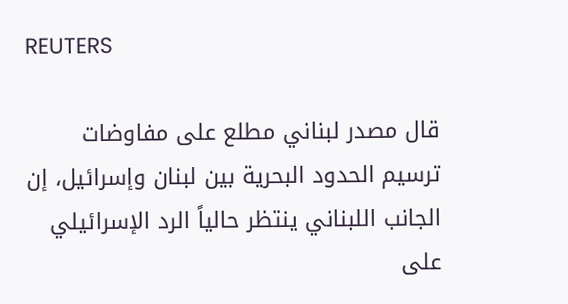REUTERS

قال مصدر لبناني مطلع على مفاوضات ترسيم الحدود البحرية بين لبنان وإسرائيل، إن الجانب اللبناني ينتظر حالياً الرد الإسرائيلي على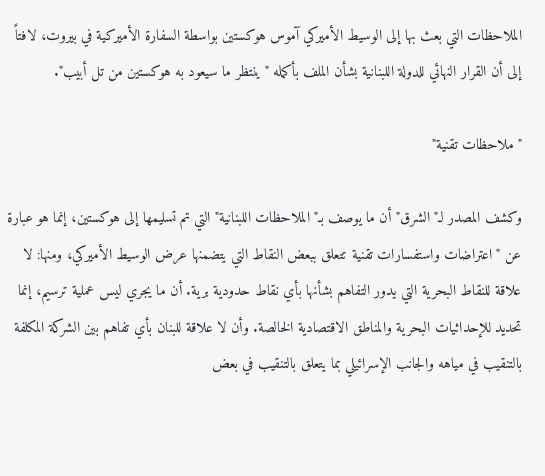الملاحظات التي بعث بها إلى الوسيط الأميركي آموس هوكستين بواسطة السفارة الأميركية في بيروت، لافتاً إلى أن القرار النهائي للدولة اللبنانية بشأن الملف بأكمله "ينتظر ما سيعود به هوكستين من تل أبيب".

"ملاحظات تقنية"

وكشف المصدر لـ"الشرق" أن ما يوصف بـ"الملاحظات اللبنانية" التي تم تسليمها إلى هوكستين، إنما هو عبارة عن "اعتراضات واستفسارات تقنية تتعلق ببعض النقاط التي يتضمنها عرض الوسيط الأميركي، ومنها: لا علاقة للنقاط البحرية التي يدور التفاهم بشأنها بأي نقاط حدودية برية. أن ما يجري ليس عملية ترسيم، إنما تحديد للإحداثيات البحرية والمناطق الاقتصادية الخالصة. وأن لا علاقة للبنان بأي تفاهم بين الشركة المكلفة بالتنقيب في مياهه والجانب الإسرائيلي بما يتعلق بالتنقيب في بعض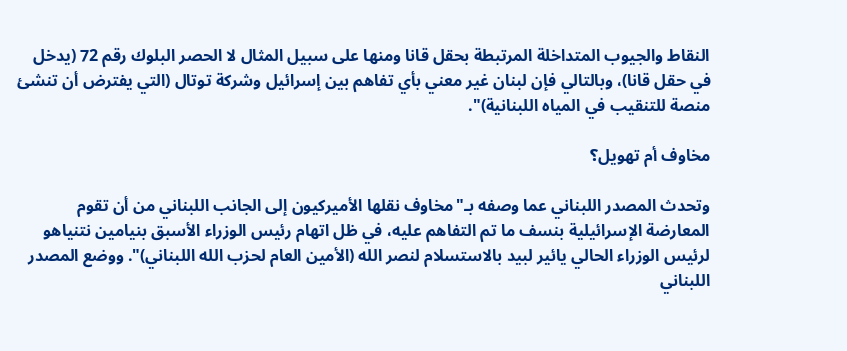النقاط والجيوب المتداخلة المرتبطة بحقل قانا ومنها على سبيل المثال لا الحصر البلوك رقم 72 (يدخل في حقل قانا)، وبالتالي فإن لبنان غير معني بأي تفاهم بين إسرائيل وشركة توتال (التي يفترض أن تنشئ منصة للتنقيب في المياه اللبنانية)".

مخاوف أم تهويل؟

وتحدث المصدر اللبناني عما وصفه بـ"مخاوف نقلها الأميركيون إلى الجانب اللبناني من أن تقوم المعارضة الإسرائيلية بنسف ما تم التفاهم عليه، في ظل اتهام رئيس الوزراء الأسبق بنيامين نتنياهو لرئيس الوزراء الحالي يائير لبيد بالاستسلام لنصر الله (الأمين العام لحزب الله اللبناني)". ووضع المصدر اللبناني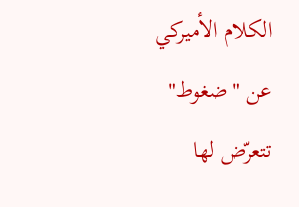الكلام الأميركي عن "ضغوط" تتعرّض لها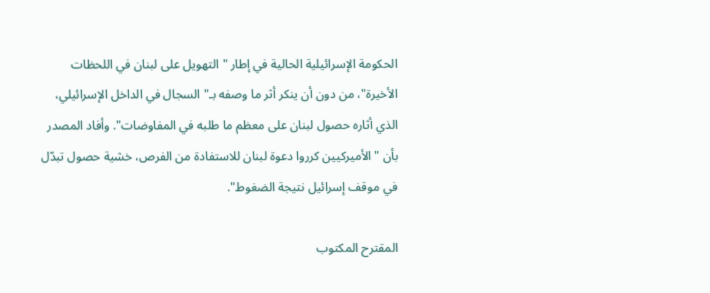الحكومة الإسرائيلية الحالية في إطار "التهويل على لبنان في اللحظات الأخيرة"، من دون أن ينكر أثر ما وصفه بـ"السجال في الداخل الإسرائيلي، الذي أثاره حصول لبنان على معظم ما طلبه في المفاوضات". وأفاد المصدر بأن "الأميركيين كرروا دعوة لبنان للاستفادة من الفرص، خشية حصول تبدّل في موقف إسرائيل نتيجة الضغوط".

المقترح المكتوب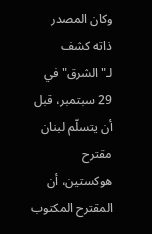وكان المصدر ذاته كشف لـ"الشرق" في 29 سبتمبر، قبل أن يتسلّم لبنان مقترح هوكستين، أن المقترح المكتوب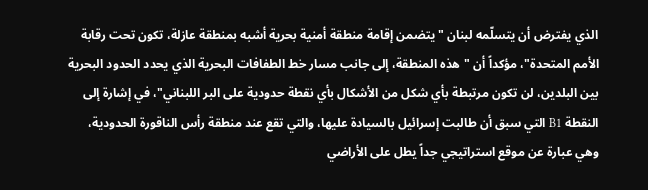الذي يفترض أن يتسلّمه لبنان "يتضمن إقامة منطقة أمنية بحرية أشبه بمنطقة عازلة، تكون تحت رقابة الأمم المتحدة"، مؤكداً أن "هذه المنطقة، إلى جانب مسار خط الطفافات البحرية الذي يحدد الحدود البحرية بين البلدين، لن تكون مرتبطة بأي شكل من الأشكال بأي نقطة حدودية على البر اللبناني"، في إشارة إلى النقطة B1 التي سبق أن طالبت إسرائيل بالسيادة عليها، والتي تقع عند منطقة رأس الناقورة الحدودية، وهي عبارة عن موقع استراتيجي جداً يطل على الأراضي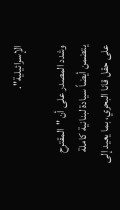الإسرائيلية".

وشدد المصدر على أن "المقترح يتضمن أيضاً سيادة لبنانية كاملة على حقل قانا البحري، بما يعيد إلى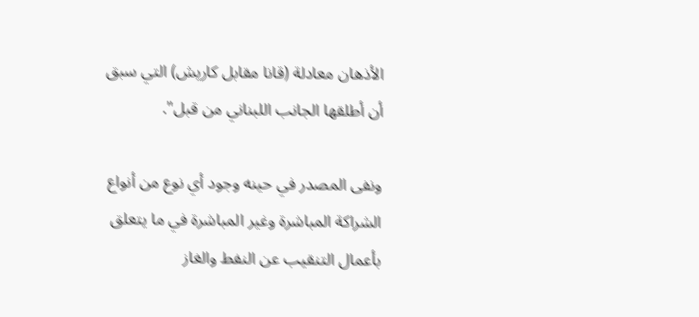الأذهان معادلة (قانا مقابل كاريش) التي سبق أن أطلقها الجانب اللبناني من قبل".

ونفى المصدر في حينه وجود أي نوع من أنواع الشراكة المباشرة وغير المباشرة في ما يتعلق بأعمال التنقيب عن النفط والغاز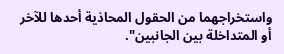واستخراجهما من الحقول المحاذية أحدها للآخر أو المتداخلة بين الجانبين".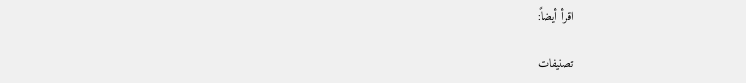اقرأ أيضاً:

تصنيفات